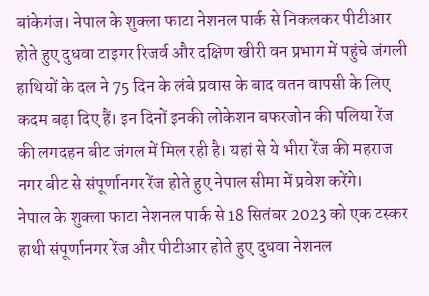बांकेगंज। नेपाल के शुक्ला फाटा नेशनल पार्क से निकलकर पीटीआर होते हुए दुधवा टाइगर रिजर्व और दक्षिण खीरी वन प्रभाग में पहुंचे जंगली हाथियों के दल ने 75 दिन के लंबे प्रवास के बाद वतन वापसी के लिए कदम बढ़ा दिए हैं। इन दिनों इनकी लोकेशन बफरजोन की पलिया रेंज की लगदहन बीट जंगल में मिल रही है। यहां से ये भीरा रेंज की महराज नगर बीट से संपूर्णानगर रेंज होते हुए नेपाल सीमा में प्रवेश करेंगे।
नेपाल के शुक्ला फाटा नेशनल पार्क से 18 सितंबर 2023 को एक टस्कर हाथी संपूर्णानगर रेंज और पीटीआर होते हुए दुधवा नेशनल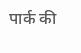पार्क की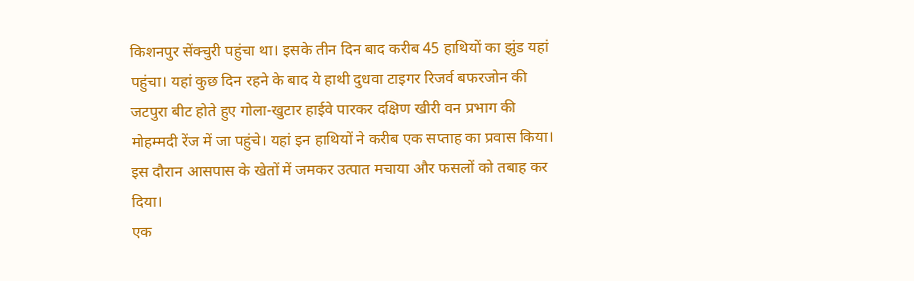किशनपुर सेंक्चुरी पहुंचा था। इसके तीन दिन बाद करीब 45 हाथियों का झुंड यहां पहुंचा। यहां कुछ दिन रहने के बाद ये हाथी दुधवा टाइगर रिजर्व बफरजोन की जटपुरा बीट होते हुए गोला-खुटार हाईवे पारकर दक्षिण खीरी वन प्रभाग की मोहम्मदी रेंज में जा पहुंचे। यहां इन हाथियों ने करीब एक सप्ताह का प्रवास किया। इस दौरान आसपास के खेतों में जमकर उत्पात मचाया और फसलों को तबाह कर दिया।
एक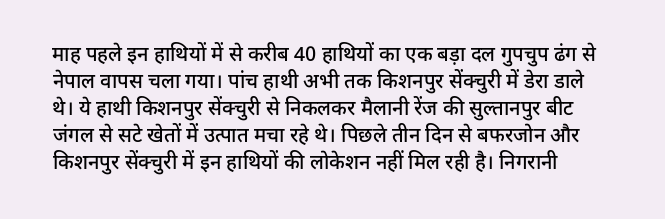माह पहले इन हाथियों में से करीब 40 हाथियों का एक बड़ा दल गुपचुप ढंग से नेपाल वापस चला गया। पांच हाथी अभी तक किशनपुर सेंक्चुरी में डेरा डाले थे। ये हाथी किशनपुर सेंक्चुरी से निकलकर मैलानी रेंज की सुल्तानपुर बीट जंगल से सटे खेतों में उत्पात मचा रहे थे। पिछले तीन दिन से बफरजोन और किशनपुर सेंक्चुरी में इन हाथियों की लोकेशन नहीं मिल रही है। निगरानी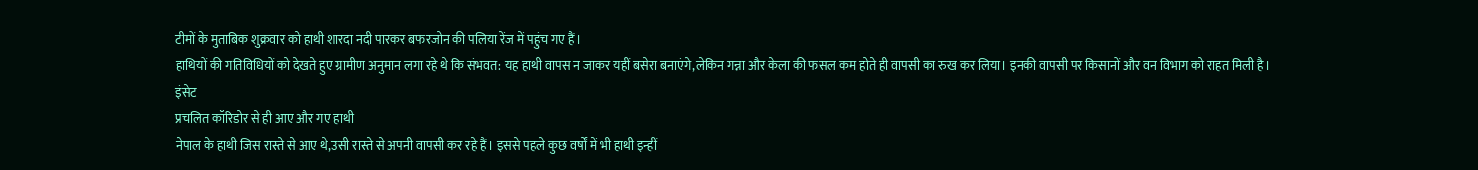टीमों के मुताबिक शुक्रवार को हाथी शारदा नदी पारकर बफरजोन की पलिया रेंज में पहुंच गए हैं।
हाथियों की गतिविधियों को देखते हुए ग्रामीण अनुमान लगा रहे थे कि संभवत: यह हाथी वापस न जाकर यहीं बसेरा बनाएंगे,लेकिन गन्ना और केला की फसल कम होते ही वापसी का रुख कर लिया। इनकी वापसी पर किसानों और वन विभाग को राहत मिली है।
इंसेट
प्रचलित कॉरिडोर से ही आए और गए हाथी
नेपाल के हाथी जिस रास्ते से आए थे,उसी रास्ते से अपनी वापसी कर रहे हैं। इससे पहले कुछ वर्षों में भी हाथी इन्हीं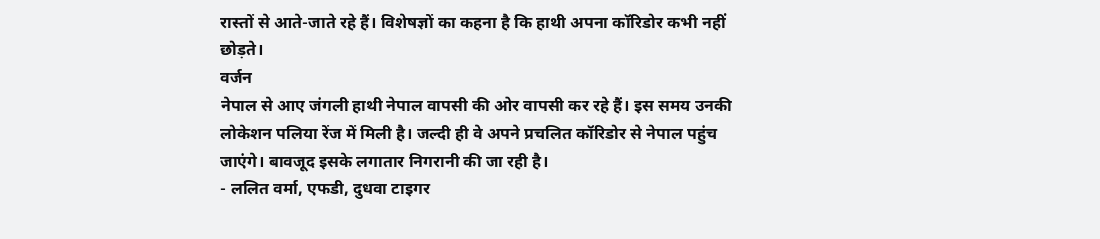रास्तों से आते-जाते रहे हैं। विशेषज्ञों का कहना है कि हाथी अपना कॉरिडोर कभी नहीं छोड़ते।
वर्जन
नेपाल से आए जंगली हाथी नेपाल वापसी की ओर वापसी कर रहे हैं। इस समय उनकी लोकेशन पलिया रेंज में मिली है। जल्दी ही वे अपने प्रचलित कॉरिडोर से नेपाल पहुंच जाएंगे। बावजूद इसके लगातार निगरानी की जा रही है।
- ललित वर्मा, एफडी, दुधवा टाइगर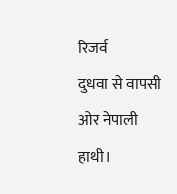रिजर्व
दुधवा से वापसी ओर नेपाली हाथी।